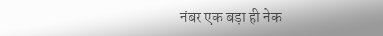नंबर एक बड़ा ही नेक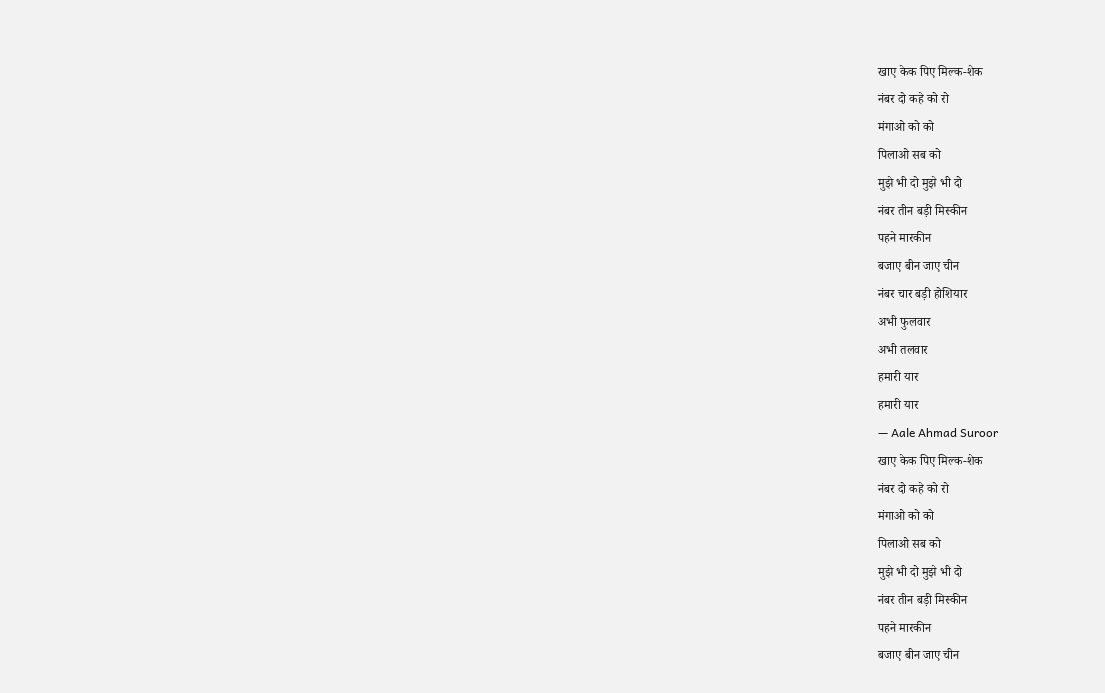खाए केक पिए मिल्क-शेक
नंबर दो कहे को रो
मंगाओ को को
पिलाओ सब को
मुझे भी दो मुझे भी दो
नंबर तीन बड़ी मिस्कीन
पहने मारकीन
बजाए बीन जाए चीन
नंबर चार बड़ी होशियार
अभी फुलवार
अभी तलवार
हमारी यार
हमारी यार
— Aale Ahmad Suroor
खाए केक पिए मिल्क-शेक
नंबर दो कहे को रो
मंगाओ को को
पिलाओ सब को
मुझे भी दो मुझे भी दो
नंबर तीन बड़ी मिस्कीन
पहने मारकीन
बजाए बीन जाए चीन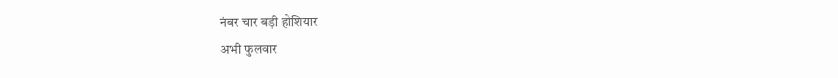नंबर चार बड़ी होशियार
अभी फुलवार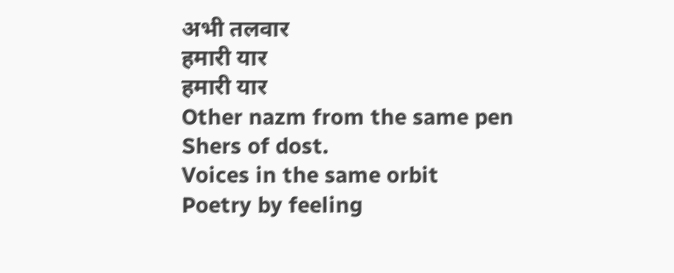अभी तलवार
हमारी यार
हमारी यार
Other nazm from the same pen
Shers of dost.
Voices in the same orbit
Poetry by feeling